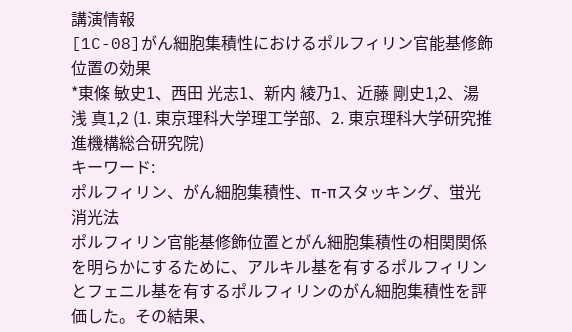講演情報
[1C-08]がん細胞集積性におけるポルフィリン官能基修飾位置の効果
*東條 敏史1、西田 光志1、新内 綾乃1、近藤 剛史1,2、湯浅 真1,2 (1. 東京理科大学理工学部、2. 東京理科大学研究推進機構総合研究院)
キーワード:
ポルフィリン、がん細胞集積性、π-πスタッキング、蛍光消光法
ポルフィリン官能基修飾位置とがん細胞集積性の相関関係を明らかにするために、アルキル基を有するポルフィリンとフェニル基を有するポルフィリンのがん細胞集積性を評価した。その結果、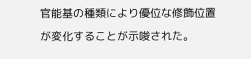官能基の種類により優位な修飾位置が変化することが示唆された。